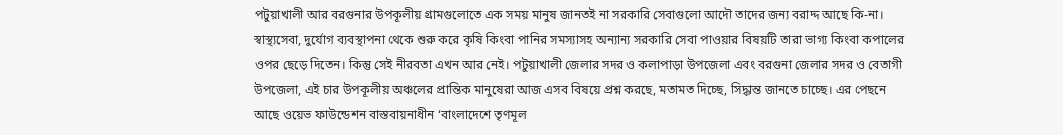পটুয়াখালী আর বরগুনার উপকূলীয় গ্রামগুলোতে এক সময় মানুষ জানতই না সরকারি সেবাগুলো আদৌ তাদের জন্য বরাদ্দ আছে কি-না। স্বাস্থ্যসেবা, দুর্যোগ ব্যবস্থাপনা থেকে শুরু করে কৃষি কিংবা পানির সমস্যাসহ অন্যান্য সরকারি সেবা পাওয়ার বিষয়টি তারা ভাগ্য কিংবা কপালের ওপর ছেড়ে দিতেন। কিন্তু সেই নীরবতা এখন আর নেই। পটুয়াখালী জেলার সদর ও কলাপাড়া উপজেলা এবং বরগুনা জেলার সদর ও বেতাগী উপজেলা, এই চার উপকূলীয় অঞ্চলের প্রান্তিক মানুষেরা আজ এসব বিষয়ে প্রশ্ন করছে, মতামত দিচ্ছে, সিদ্ধান্ত জানতে চাচ্ছে। এর পেছনে আছে ওয়েভ ফাউন্ডেশন বাস্তবায়নাধীন ‘বাংলাদেশে তৃণমূল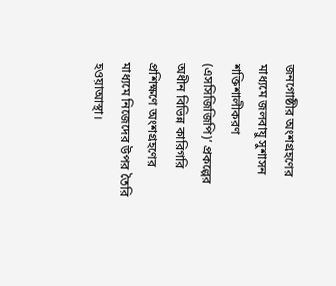জনগোষ্ঠীর অংশগ্রহণের মাধ্যমে জলবায়ু সুশাসন শক্তিশালীকরণ (এসসিজিজিপি)’ প্রকল্পের অধীন বিভিন্ন কারিগরি প্রশিক্ষণে অংশগ্রহণের মাধ্যমে নিজেদের উপর তৈরি হওয়াআস্থা।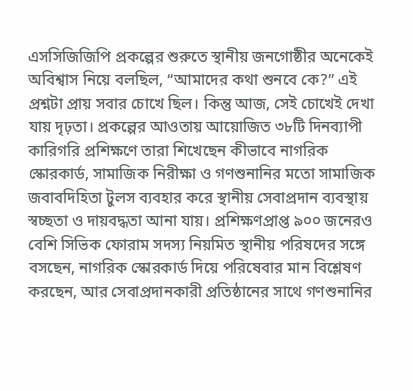এসসিজিজিপি প্রকল্পের শুরুতে স্থানীয় জনগোষ্ঠীর অনেকেই অবিশ্বাস নিয়ে বলছিল, “আমাদের কথা শুনবে কে?” এই প্রশ্নটা প্রায় সবার চোখে ছিল। কিন্তু আজ, সেই চোখেই দেখা যায় দৃঢ়তা। প্রকল্পের আওতায় আয়োজিত ৩৮টি দিনব্যাপী কারিগরি প্রশিক্ষণে তারা শিখেছেন কীভাবে নাগরিক স্কোরকার্ড, সামাজিক নিরীক্ষা ও গণশুনানির মতো সামাজিক জবাবদিহিতা টুলস ব্যবহার করে স্থানীয় সেবাপ্রদান ব্যবস্থায় স্বচ্ছতা ও দায়বদ্ধতা আনা যায়। প্রশিক্ষণপ্রাপ্ত ৯০০ জনেরও বেশি সিভিক ফোরাম সদস্য নিয়মিত স্থানীয় পরিষদের সঙ্গে বসছেন, নাগরিক স্কোরকার্ড দিয়ে পরিষেবার মান বিশ্লেষণ করছেন, আর সেবাপ্রদানকারী প্রতিষ্ঠানের সাথে গণশুনানির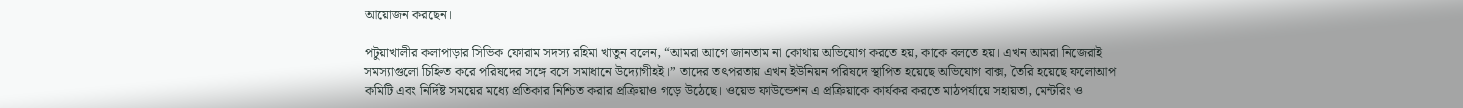আয়োজন করছেন।

পটুয়াখালীর কলাপাড়ার সিভিক ফোরাম সদস্য রহিমা খাতুন বলেন, “আমরা আগে জানতাম না কোথায় অভিযোগ করতে হয়, কাকে বলতে হয়। এখন আমরা নিজেরাই সমস্যাগুলো চিহ্নিত করে পরিষদের সঙ্গে বসে সমাধানে উদ্যোগীহই।” তাদের তৎপরতায় এখন ইউনিয়ন পরিষদে স্থাপিত হয়েছে অভিযোগ বাক্স, তৈরি হয়েছে ফলোআপ কমিটি এবং নির্দিষ্ট সময়ের মধ্যে প্রতিকার নিশ্চিত করার প্রক্রিয়াও গড়ে উঠেছে। ওয়েভ ফাউন্ডেশন এ প্রক্রিয়াকে কার্যকর করতে মাঠপর্যায়ে সহায়তা, মেন্টরিং ও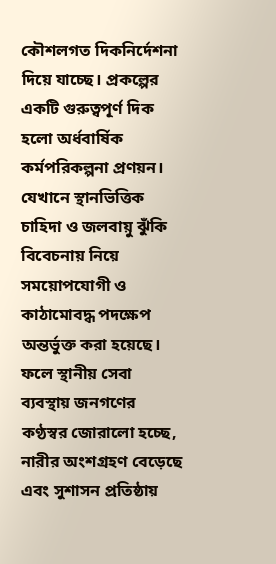কৌশলগত দিকনির্দেশনা দিয়ে যাচ্ছে। প্রকল্পের একটি গুরুত্বপূর্ণ দিক হলো অর্ধবার্ষিক কর্মপরিকল্পনা প্রণয়ন। যেখানে স্থানভিত্তিক চাহিদা ও জলবায়ু ঝুঁকি বিবেচনায় নিয়ে সময়োপযোগী ও কাঠামোবদ্ধ পদক্ষেপ অন্তর্ভুক্ত করা হয়েছে। ফলে স্থানীয় সেবা ব্যবস্থায় জনগণের কণ্ঠস্বর জোরালো হচ্ছে, নারীর অংশগ্রহণ বেড়েছে এবং সুশাসন প্রতিষ্ঠায়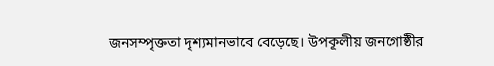জনসম্পৃক্ততা দৃশ্যমানভাবে বেড়েছে। উপকূলীয় জনগোষ্ঠীর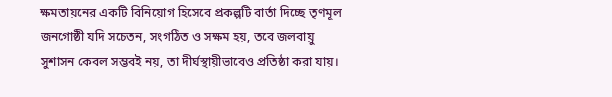ক্ষমতায়নের একটি বিনিয়োগ হিসেবে প্রকল্পটি বার্তা দিচ্ছে তৃণমূল জনগোষ্ঠী যদি সচেতন, সংগঠিত ও সক্ষম হয়, তবে জলবায়ু সুশাসন কেবল সম্ভবই নয়, তা দীর্ঘস্থায়ীভাবেও প্রতিষ্ঠা করা যায়।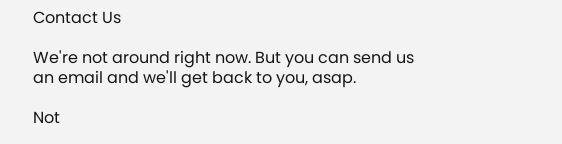Contact Us

We're not around right now. But you can send us an email and we'll get back to you, asap.

Not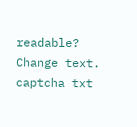readable? Change text. captcha txt